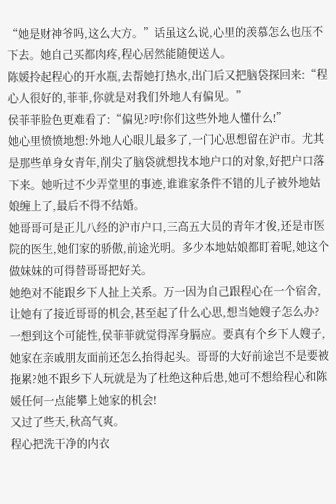“她是财神爷吗,这么大方。”话虽这么说,心里的羡慕怎么也压不下去。她自己买都肉疼,程心居然能随便送人。
陈媛拎起程心的开水瓶,去帮她打热水,出门后又把脑袋探回来:“程心人很好的,菲菲,你就是对我们外地人有偏见。”
侯菲菲脸色更难看了:“偏见?哼!你们这些外地人懂什么!”
她心里愤愤地想:外地人心眼儿最多了,一门心思想留在沪市。尤其是那些单身女青年,削尖了脑袋就想找本地户口的对象,好把户口落下来。她听过不少弄堂里的事迹,谁谁家条件不错的儿子被外地姑娘缠上了,最后不得不结婚。
她哥哥可是正儿八经的沪市户口,三高五大员的青年才俊,还是市医院的医生,她们家的骄傲,前途光明。多少本地姑娘都盯着呢,她这个做妹妹的可得替哥哥把好关。
她绝对不能跟乡下人扯上关系。万一因为自己跟程心在一个宿舍,让她有了接近哥哥的机会,甚至起了什么心思,想当她嫂子怎么办?
一想到这个可能性,侯菲菲就觉得浑身膈应。要真有个乡下人嫂子,她家在亲戚朋友面前还怎么抬得起头。哥哥的大好前途岂不是要被拖累?她不跟乡下人玩就是为了杜绝这种后患,她可不想给程心和陈媛任何一点能攀上她家的机会!
又过了些天,秋高气爽。
程心把洗干净的内衣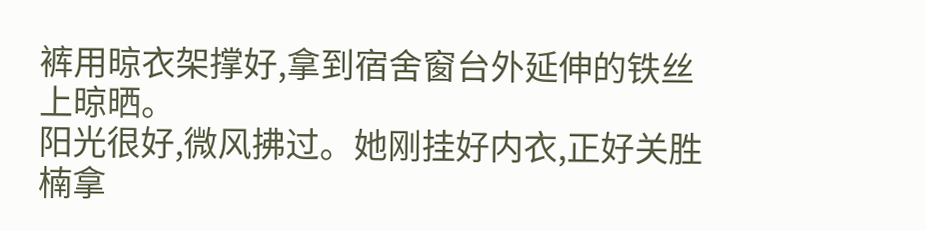裤用晾衣架撑好,拿到宿舍窗台外延伸的铁丝上晾晒。
阳光很好,微风拂过。她刚挂好内衣,正好关胜楠拿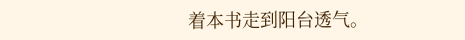着本书走到阳台透气。